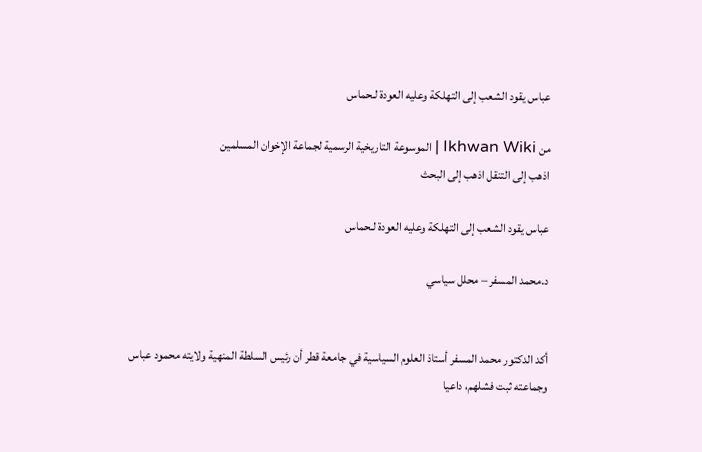عباس يقود الشعب إلى التهلكة وعليه العودة لـحماس

من Ikhwan Wiki | الموسوعة التاريخية الرسمية لجماعة الإخوان المسلمين
اذهب إلى التنقل اذهب إلى البحث

عباس يقود الشعب إلى التهلكة وعليه العودة لـحماس

د.محمد المسفر – محلل سياسي


أكد الدكتور محمد المسفر أستاذ العلوم السياسية في جامعة قطر أن رئيس السلطة المنهية ولايته محمود عباس وجماعته ثبت فشلهم، داعيا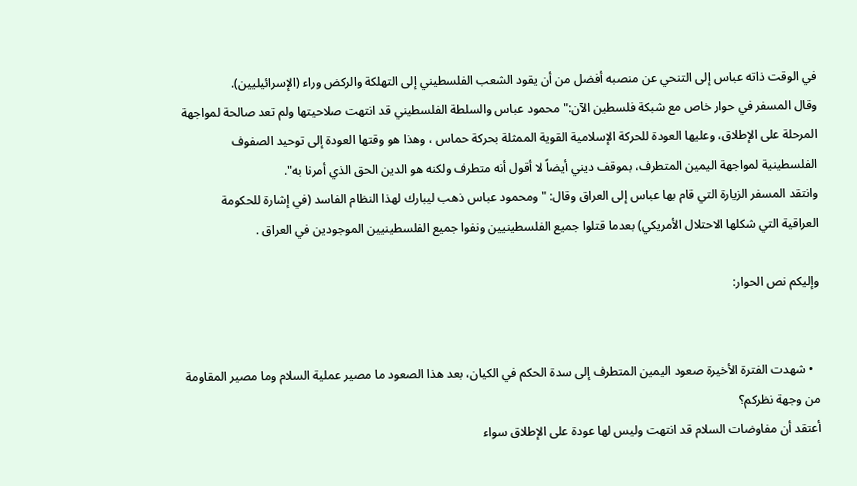في الوقت ذاته عباس إلى التنحي عن منصبه أفضل من أن يقود الشعب الفلسطيني إلى التهلكة والركض وراء (الإسرائيليين).
وقال المسفر في حوار خاص مع شبكة فلسطين الآن:"محمود عباس والسلطة الفلسطيني قد انتهت صلاحيتها ولم تعد صالحة لمواجهة المرحلة على الإطلاق، وعليها العودة للحركة الإسلامية القوية الممثلة بحركة حماس ، وهذا هو وقتها العودة إلى توحيد الصفوف الفلسطينية لمواجهة اليمين المتطرف، بموقف ديني أيضاً لا أقول أنه متطرف ولكنه هو الدين الحق الذي أمرنا به".
وانتقد المسفر الزيارة التي قام بها عباس إلى العراق وقال: " ومحمود عباس ذهب ليبارك لهذا النظام الفاسد (في إشارة للحكومة العراقية التي شكلها الاحتلال الأمريكي) بعدما قتلوا جميع الفلسطينيين ونفوا جميع الفلسطينيين الموجودين في العراق .

وإليكم نص الحوار:


  • شهدت الفترة الأخيرة صعود اليمين المتطرف إلى سدة الحكم في الكيان، بعد هذا الصعود ما مصير عملية السلام وما مصير المقاومة من وجهة نظركم؟
أعتقد أن مفاوضات السلام قد انتهت وليس لها عودة على الإطلاق سواء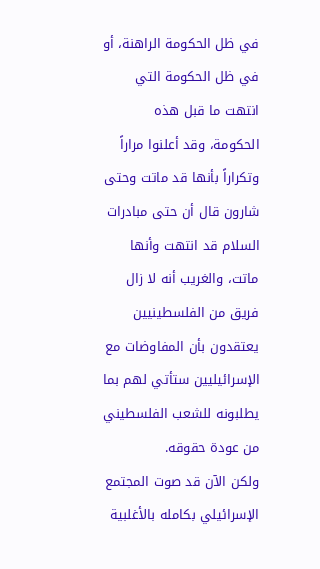في ظل الحكومة الراهنة، أو في ظل الحكومة التي انتهت ما قبل هذه الحكومة، وقد أعلنوا مراراً وتكراراً بأنها قد ماتت وحتى شارون قال أن حتى مبادرات السلام قد انتهت وأنها ماتت، والغريب أنه لا زال فريق من الفلسطينيين يعتقدون بأن المفاوضات مع الإسرائيليين ستأتي لهم بما يطلبونه للشعب الفلسطيني من عودة حقوقه.
ولكن الآن قد صوت المجتمع الإسرائيلي بكامله بالأغلبية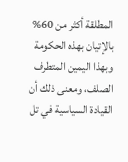المطلقة أكثر من 60% بالإتيان بهذه الحكومة وبهذا اليمين المتطرف الصلف، ومعنى ذلك أن القيادة السياسية في تل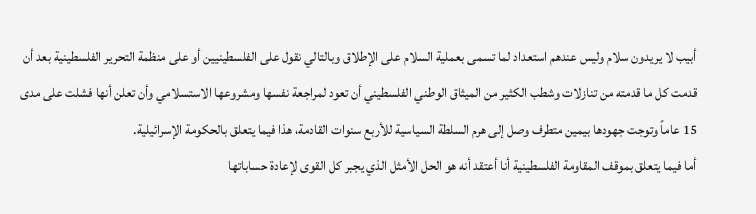أبيب لا يريدون سلام وليس عندهم استعداد لما تسمى بعملية السلام على الإطلاق وبالتالي نقول على الفلسطينيين أو على منظمة التحرير الفلسطينية بعد أن قدمت كل ما قدمته من تنازلات وشطب الكثير من الميثاق الوطني الفلسطيني أن تعود لمراجعة نفسها ومشروعها الاستسلامي وأن تعلن أنها فشلت على مدى 15 عاماً وتوجت جهودها بيمين متطرف وصل إلى هرم السلطة السياسية للأربع سنوات القادمة، هذا فيما يتعلق بالحكومة الإسرائيلية.
أما فيما يتعلق بموقف المقاومة الفلسطينية أنا أعتقد أنه هو الحل الأمثل الذي يجبر كل القوى لإعادة حساباتها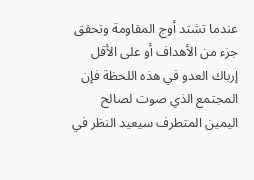عندما تشتد أوج المقاومة وتحقق جزء من الأهداف أو على الأقل إرباك العدو في هذه اللحظة فإن المجتمع الذي صوت لصالح اليمين المتطرف سيعيد النظر في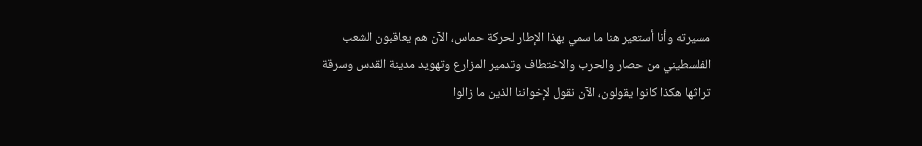مسيرته وأنا أستعير هنا ما سمي بهذا الإطار لحركة حماس، الآن هم يعاقبون الشعب الفلسطيني من حصار والحرب والاختطاف وتدمير المزارع وتهويد مدينة القدس وسرقة تراثها هكذا كانوا يقولون، الآن نقول لإخواننا الذين ما زالوا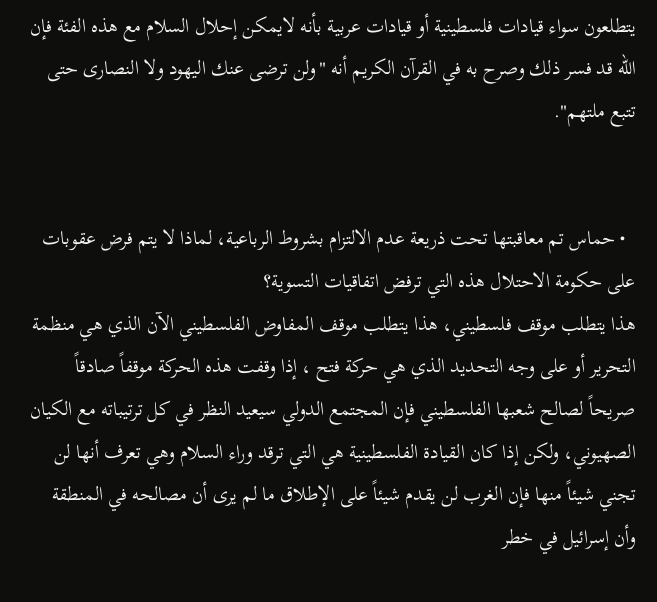يتطلعون سواء قيادات فلسطينية أو قيادات عربية بأنه لايمكن إحلال السلام مع هذه الفئة فإن الله قد فسر ذلك وصرح به في القرآن الكريم أنه "ولن ترضى عنك اليهود ولا النصارى حتى تتبع ملتهم".


  • حماس تم معاقبتها تحت ذريعة عدم الالتزام بشروط الرباعية، لماذا لا يتم فرض عقوبات على حكومة الاحتلال هذه التي ترفض اتفاقيات التسوية؟
هذا يتطلب موقف فلسطيني، هذا يتطلب موقف المفاوض الفلسطيني الآن الذي هي منظمة التحرير أو على وجه التحديد الذي هي حركة فتح ، إذا وقفت هذه الحركة موقفاً صادقاً صريحاً لصالح شعبها الفلسطيني فإن المجتمع الدولي سيعيد النظر في كل ترتيباته مع الكيان الصهيوني، ولكن إذا كان القيادة الفلسطينية هي التي ترقد وراء السلام وهي تعرف أنها لن تجني شيئاً منها فإن الغرب لن يقدم شيئاً على الإطلاق ما لم يرى أن مصالحه في المنطقة وأن إسرائيل في خطر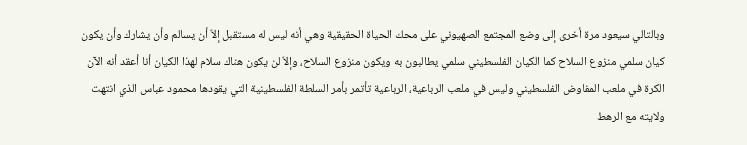وبالتالي سيعود مرة أخرى إلى وضع المجتمع الصهيوني على محك الحياة الحقيقية وهي أنه ليس له مستقبل إلاّ أن يسالم وأن يشارك وأن يكون كيان سلمي منزوع السلاح كما الكيان الفلسطيني سلمي يطالبون به ويكون منزوع السلاح، وإلاّ لن يكون هناك سلام لهذا الكيان أنا أعقد أنه الآن الكرة في ملعب المفاوض الفلسطيني وليس في ملعب الرباعية، الرباعية تأتمر بأمر السلطة الفلسطينية التي يقودها محمود عباس الذي انتهت ولايته مع الرهط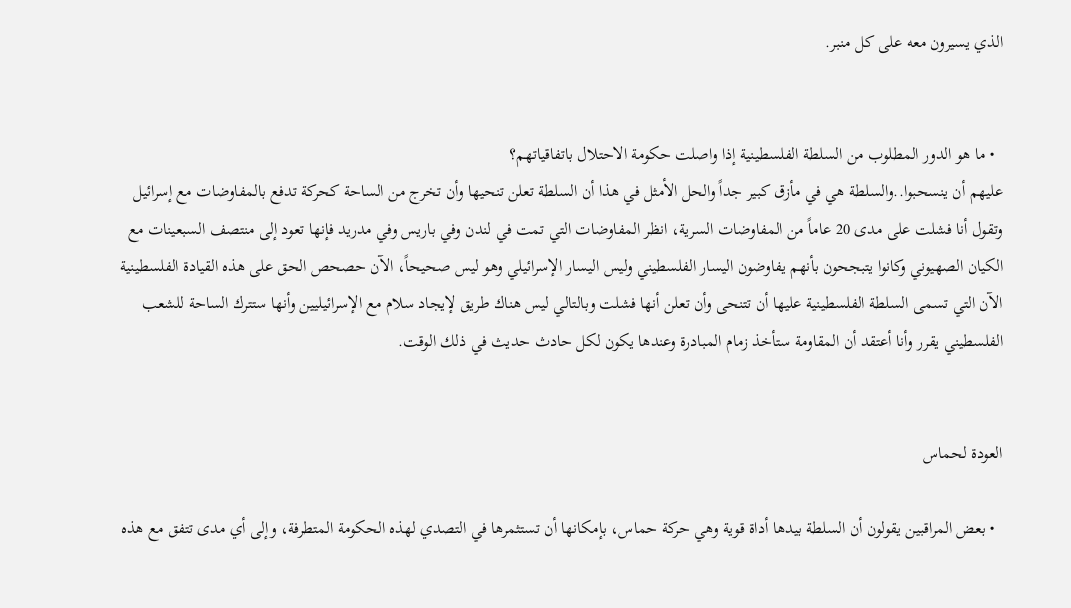الذي يسيرون معه على كل منبر.


  • ما هو الدور المطلوب من السلطة الفلسطينية إذا واصلت حكومة الاحتلال باتفاقياتهم؟
عليهم أن ينسحبوا..والسلطة هي في مأزق كبير جداً والحل الأمثل في هذا أن السلطة تعلن تنحيها وأن تخرج من الساحة كحركة تدفع بالمفاوضات مع إسرائيل وتقول أنا فشلت على مدى 20 عاماً من المفاوضات السرية، انظر المفاوضات التي تمت في لندن وفي باريس وفي مدريد فإنها تعود إلى منتصف السبعينات مع الكيان الصهيوني وكانوا يتبجحون بأنهم يفاوضون اليسار الفلسطيني وليس اليسار الإسرائيلي وهو ليس صحيحاً، الآن حصحص الحق على هذه القيادة الفلسطينية الآن التي تسمى السلطة الفلسطينية عليها أن تتنحى وأن تعلن أنها فشلت وبالتالي ليس هناك طريق لإيجاد سلام مع الإسرائيليين وأنها ستترك الساحة للشعب الفلسطيني يقرر وأنا أعتقد أن المقاومة ستأخذ زمام المبادرة وعندها يكون لكل حادث حديث في ذلك الوقت.


العودة لحماس

  • بعض المراقبين يقولون أن السلطة بيدها أداة قوية وهي حركة حماس، بإمكانها أن تستثمرها في التصدي لهذه الحكومة المتطرفة، وإلى أي مدى تتفق مع هذه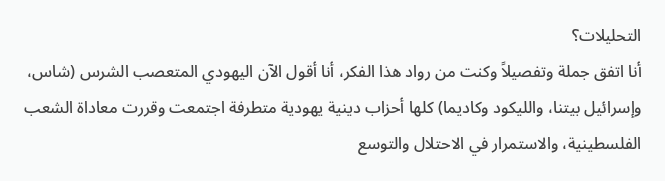التحليلات؟
أنا اتفق جملة وتفصيلاً وكنت من رواد هذا الفكر، أنا أقول الآن اليهودي المتعصب الشرس (شاس، وإسرائيل بيتنا، والليكود وكاديما) كلها أحزاب دينية يهودية متطرفة اجتمعت وقررت معاداة الشعب الفلسطينية، والاستمرار في الاحتلال والتوسع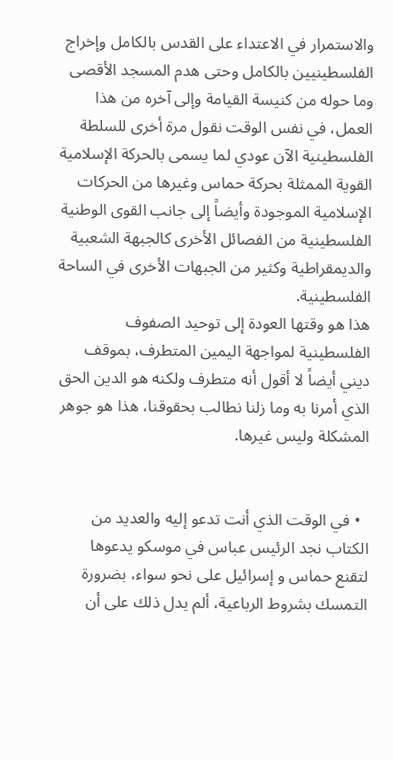والاستمرار في الاعتداء على القدس بالكامل وإخراج الفلسطينيين بالكامل وحتى هدم المسجد الأقصى وما حوله من كنيسة القيامة وإلى آخره من هذا العمل، في نفس الوقت نقول مرة أخرى للسلطة الفلسطينية الآن عودي لما يسمى بالحركة الإسلامية القوية الممثلة بحركة حماس وغيرها من الحركات الإسلامية الموجودة وأيضاً إلى جانب القوى الوطنية الفلسطينية من الفصائل الأخرى كالجبهة الشعبية والديمقراطية وكثير من الجبهات الأخرى في الساحة الفلسطينية.
هذا هو وقتها العودة إلى توحيد الصفوف الفلسطينية لمواجهة اليمين المتطرف، بموقف ديني أيضاً لا أقول أنه متطرف ولكنه هو الدين الحق الذي أمرنا به وما زلنا نطالب بحقوقنا، هذا هو جوهر المشكلة وليس غيرها.


  • في الوقت الذي أنت تدعو إليه والعديد من الكتاب نجد الرئيس عباس في موسكو يدعوها لتقنع حماس و إسرائيل على نحو سواء، بضرورة التمسك بشروط الرباعية، ألم يدل ذلك على أن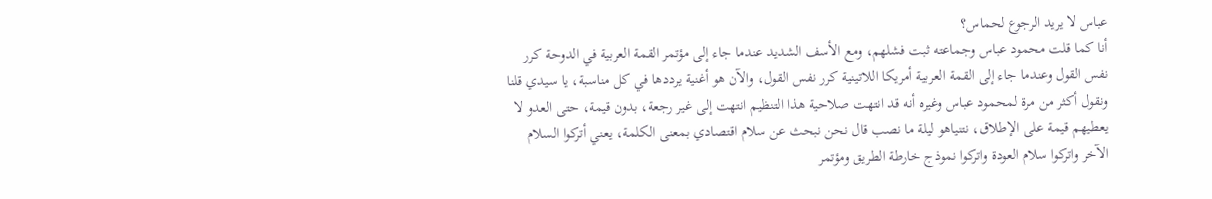عباس لا يريد الرجوع لحماس؟
أنا كما قلت محمود عباس وجماعته ثبت فشلهم، ومع الأسف الشديد عندما جاء إلى مؤتمر القمة العربية في الدوحة كرر نفس القول وعندما جاء إلى القمة العربية أمريكا اللاتينية كرر نفس القول، والآن هو أغنية يرددها في كل مناسبة، يا سيدي قلنا ونقول أكثر من مرة لمحمود عباس وغيره أنه قد انتهت صلاحية هذا التنظيم انتهت إلى غير رجعة، بدون قيمة، حتى العدو لا يعطيهم قيمة على الإطلاق، نتنياهو ليلة ما نصب قال نحن نبحث عن سلام اقتصادي بمعنى الكلمة، يعني أتركوا السلام الآخر واتركوا سلام العودة واتركوا نموذج خارطة الطريق ومؤتمر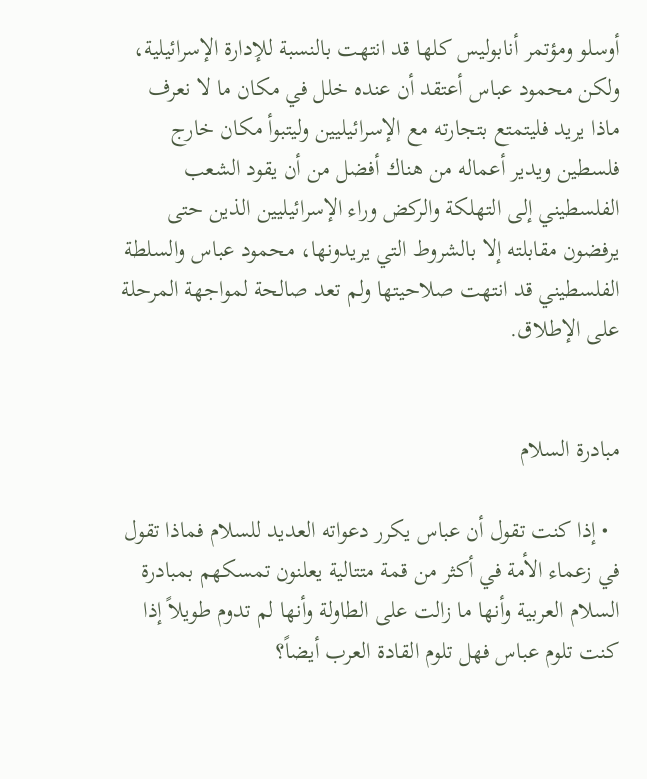أوسلو ومؤتمر أنابوليس كلها قد انتهت بالنسبة للإدارة الإسرائيلية، ولكن محمود عباس أعتقد أن عنده خلل في مكان ما لا نعرف ماذا يريد فليتمتع بتجارته مع الإسرائيليين وليتبوأ مكان خارج فلسطين ويدير أعماله من هناك أفضل من أن يقود الشعب الفلسطيني إلى التهلكة والركض وراء الإسرائيليين الذين حتى يرفضون مقابلته إلا بالشروط التي يريدونها، محمود عباس والسلطة الفلسطيني قد انتهت صلاحيتها ولم تعد صالحة لمواجهة المرحلة على الإطلاق.


مبادرة السلام

  • إذا كنت تقول أن عباس يكرر دعواته العديد للسلام فماذا تقول في زعماء الأمة في أكثر من قمة متتالية يعلنون تمسكهم بمبادرة السلام العربية وأنها ما زالت على الطاولة وأنها لم تدوم طويلاً إذا كنت تلوم عباس فهل تلوم القادة العرب أيضاً؟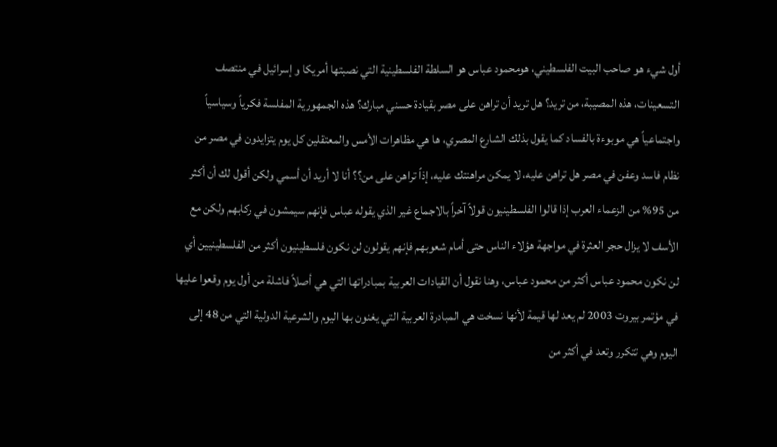أول شيء هو صاحب البيت الفلسطيني، هومحمود عباس هو السلطة الفلسطينية التي نصبتها أمريكا و إسرائيل في منتصف التسعينات، هذه المصيبة، من تريد؟ هل تريد أن تراهن على مصر بقيادة حسني مبارك؟ هذه الجمهورية المفلسة فكرياً وسياسياً واجتماعياً هي موبوءة بالفساد كما يقول بذلك الشارع المصري، ها هي مظاهرات الأمس والمعتقلين كل يوم يتزايدون في مصر من نظام فاسد وعفن في مصر هل تراهن عليه، لا يمكن مراهنتك عليه، إذاً تراهن على من؟؟ أنا لا أريد أن أسمي ولكن أقول لك أن أكثر من 95% من الزعماء العرب إذا قالوا الفلسطينيون قولاً آخراً بالاجماع غير الذي يقوله عباس فإنهم سيمشون في ركابهم ولكن مع الأسف لا يزال حجر العثرة في مواجهة هؤلاء الناس حتى أمام شعوبهم فإنهم يقولون لن نكون فلسطينيون أكثر من الفلسطينيين أي لن نكون محمود عباس أكثر من محمود عباس، وهنا نقول أن القيادات العربية بمبادراتها التي هي أصلاً فاشلة من أول يوم وقعوا عليها في مؤتمر بيروت 2003 لم يعد لها قيمة لأنها نسخت هي المبادرة العربية التي يغنون بها اليوم والشرعية الدولية التي من 48 إلى اليوم وهي تتكرر وتعد في أكثر من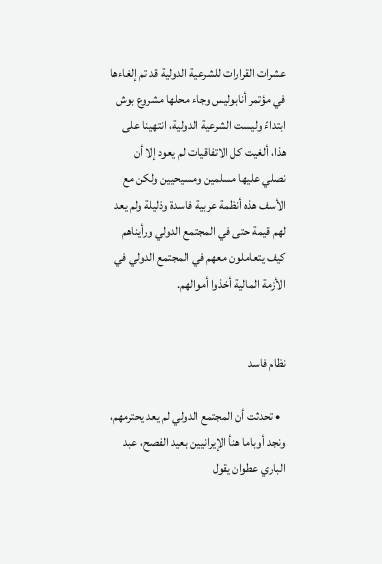عشرات القرارات للشرعية الدولية قد تم إلغاءها في مؤتمر أنابوليس وجاء محلها مشروع بوش ابتداءً وليست الشرعية الدولية، انتهينا على هذا، ألغيت كل الاتفاقيات لم يعود إلا أن نصلي عليها مسلمين ومسيحيين ولكن مع الأسف هذه أنظمة عربية فاسدة وذليلة ولم يعد لهم قيمة حتى في المجتمع الدولي ورأيناهم كيف يتعاملون معهم في المجتمع الدولي في الأزمة المالية أخذوا أموالهم.


نظام فاسد

  • تحدثت أن المجتمع الدولي لم يعد يحترمهم، ونجد أوباما هنأ الإيرانيين بعيد الفصح، عبد الباري عطوان يقول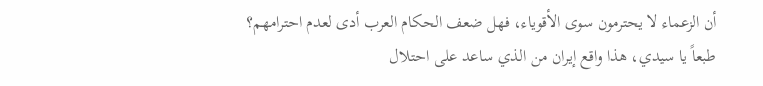أن الزعماء لا يحترمون سوى الأقوياء، فهل ضعف الحكام العرب أدى لعدم احترامهم؟
طبعاً يا سيدي، هذا واقع إيران من الذي ساعد على احتلال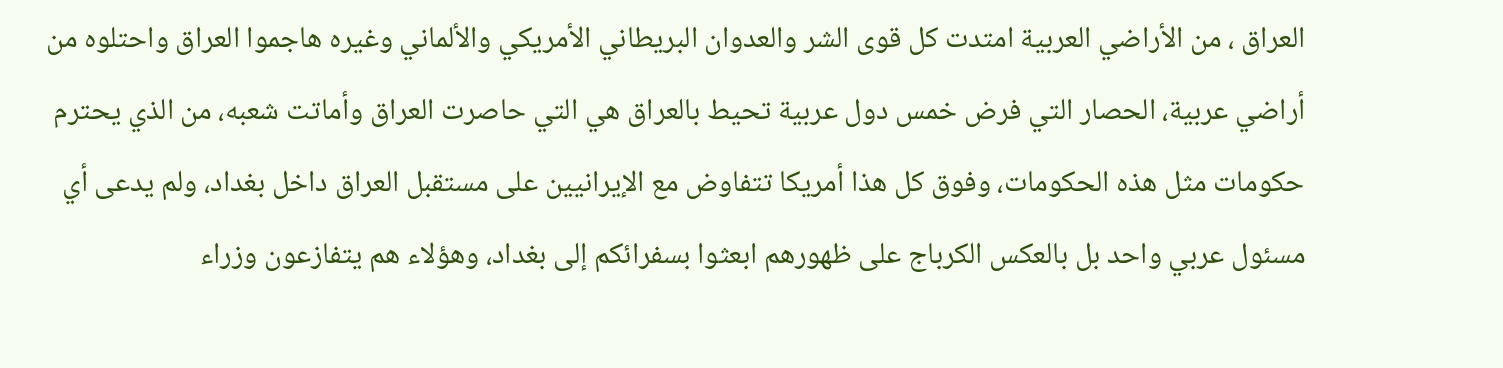العراق ، من الأراضي العربية امتدت كل قوى الشر والعدوان البريطاني الأمريكي والألماني وغيره هاجموا العراق واحتلوه من أراضي عربية، الحصار التي فرض خمس دول عربية تحيط بالعراق هي التي حاصرت العراق وأماتت شعبه، من الذي يحترم حكومات مثل هذه الحكومات، وفوق كل هذا أمريكا تتفاوض مع الإيرانيين على مستقبل العراق داخل بغداد، ولم يدعى أي مسئول عربي واحد بل بالعكس الكرباج على ظهورهم ابعثوا بسفرائكم إلى بغداد، وهؤلاء هم يتفازعون وزراء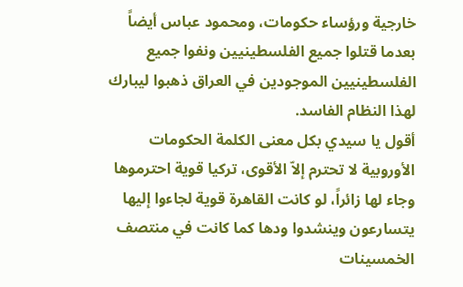خارجية ورؤساء حكومات، ومحمود عباس أيضاً بعدما قتلوا جميع الفلسطينيين ونفوا جميع الفلسطينيين الموجودين في العراق ذهبوا ليبارك لهذا النظام الفاسد.
أقول يا سيدي بكل معنى الكلمة الحكومات الأوروبية لا تحترم إلاّ الأقوى، تركيا قوية احترموها وجاء لها زائراً، لو كانت القاهرة قوية لجاءوا إليها يتسارعون وينشدوا ودها كما كانت في منتصف الخمسينات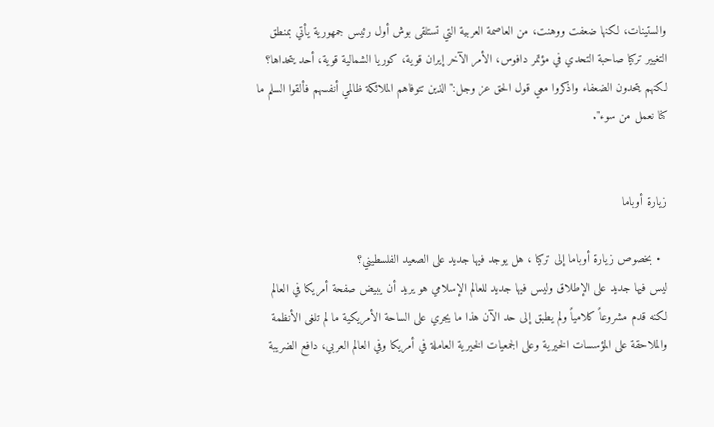والستينات، لكنها ضعفت ووهنت، من العاصمة العربية التي تستلقى بوش أول رئيس جمهورية يأتي بمنطق التغيير تركيا صاحبة التحدي في مؤتمر دافوس، الأمر الآخر إيران قوية، كوريا الشمالية قوية، أحد يتحداها؟ لكنهم يتحدون الضعفاء واذكروا معي قول الحق عز وجل:"الذين تتوفاهم الملائكة ظالمي أنفسهم فألقوا السلم ما كنا نعمل من سوء".


زيارة أوباما

  • بخصوص زيارة أوباما إلى تركيا ، هل يوجد فيها جديد على الصعيد الفلسطيني؟
ليس فيها جديد على الإطلاق وليس فيها جديد للعالم الإسلامي هو يريد أن يبيض صفحة أمريكا في العالم لكنه قدم مشروعاً كلامياً ولم يطبق إلى حد الآن هذا ما يجري على الساحة الأمريكية ما لم تلغى الأنظمة والملاحقة على المؤسسات الخيرية وعلى الجمعيات الخيرية العاملة في أمريكا وفي العالم العربي، دافع الضريبة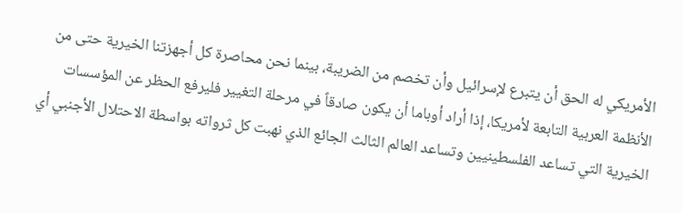الأمريكي له الحق أن يتبرع لإسرائيل وأن تخصم من الضريبة، بينما نحن محاصرة كل أجهزتنا الخيرية حتى من الأنظمة العربية التابعة لأمريكا، إذا أراد أوباما أن يكون صادقاً في مرحلة التغيير فليرفع الحظر عن المؤسسات الخيرية التي تساعد الفلسطينيين وتساعد العالم الثالث الجائع الذي نهبت كل ثرواته بواسطة الاحتلال الأجنبي أي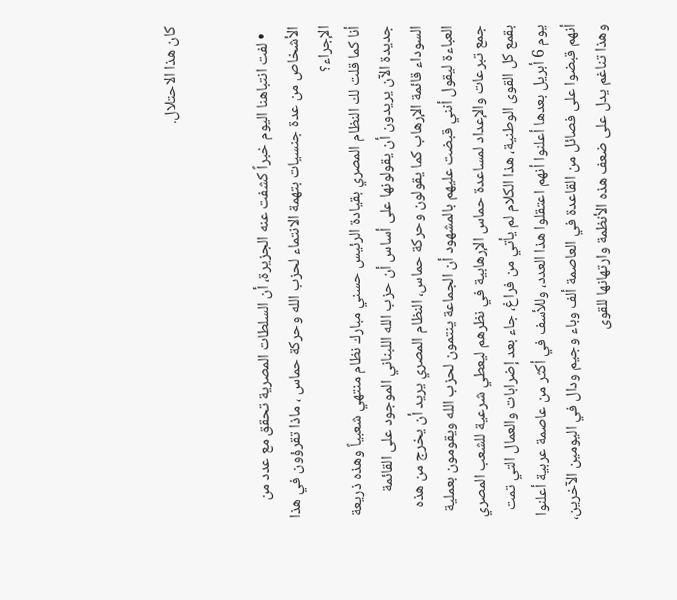كان هذا الاحتلال.


  • لفت انتباهنا اليوم خبراً كشفت عنه الجزيرة، أن السلطات المصرية تحقق مع عدد من الأشخاص من عدة جنسيات بتهمة الانتماء لحزب الله وحركة حماس ، ماذا تقرؤون في هذا الإجراء؟
أنا كما قلت لك النظام المصري بقيادة الرئيس حسني مبارك نظام منتهي شعبياً وهذه ذريعة جديدة الآن يريدون أن يقولونها على أساس أن حزب الله اللبناني الموجود على القائمة السوداء قائمة الإرهاب كما يقولون وحركة حماس، النظام المصري يريد أن يخرج من هذه العباءة ليقول أنني قبضت عليهم بالمشهود أن الجماعة ينتمون لحزب الله ويقومون بعملية جمع تبرعات والإعداد لمساعدة حماس الإرهابية في نظرهم ليعطي شرعية للشعب المصري بقمع كل القوى الوطنية، هذا الكلام لم يأتي من فراغ، جاء بعد إضرابات والعمال التي تمت يوم 6 أبريل بعدها أعلنوا أنهم اعتقلوا هذا العدد، وللأسف في أكثر من عاصمة عربية أعلنوا أنهم قبضوا على فصائل من القاعدة في العاصمة ألف وباء وجيم ودال في اليومين الآخرين، وهذا تناغم يدل على ضعف هذه الأنظمة وارتهانها للقوى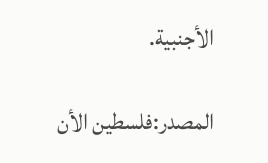الأجنبية.

المصدر:فلسطين الأن